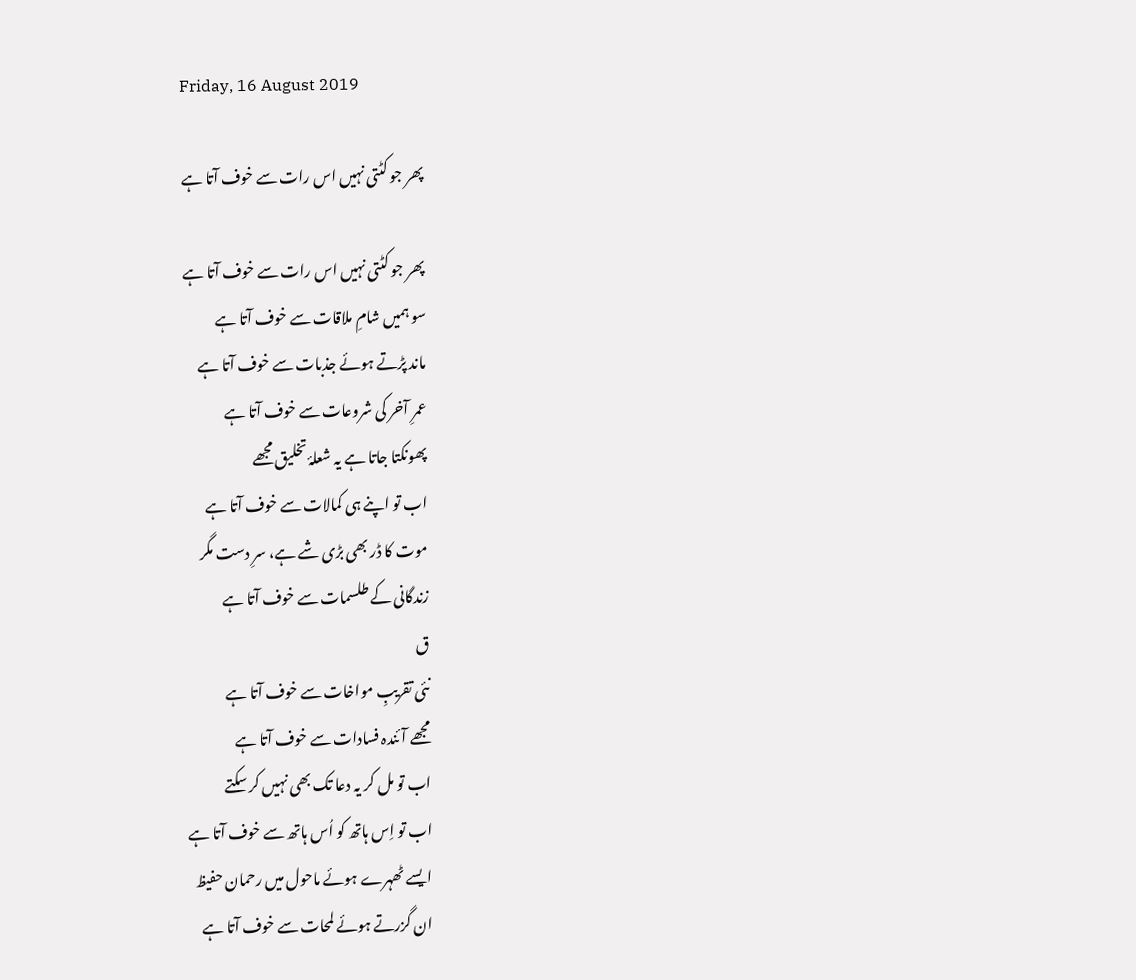Friday, 16 August 2019

پھر جو کٹتی نہیں اس رات سے خوف آتا ہے

پھر جو کٹتی نہیں اس رات سے خوف آتا ہے
سو ہمیں شامِ ملاقات سے خوف آتا ہے
ماند پڑتے ہوئے جذبات سے خوف آتا ہے
عمرِ آخر کی شروعات سے خوف آتا ہے
پھونکتا جاتا ہے یہ شعلۂ تخلیق مجھے
اب تو اپنے ہی کمالات سے خوف آتا ہے
موت کا ڈر بھی بڑی شے ہے، سرِ دست مگر
زندگانی کے طلسمات سے خوف آتا ہے
ق
نئی تقریبِ مواخات سے خوف آتا ہے
مجھے آئندہ فسادات سے خوف آتا ہے
اب تو مل کر یہ دعا تک بھی نہیں کر سکتے
اب تو اِس ہاتھ کو اُس ہاتھ سے خوف آتا ہے
ایسے ٹھہرے ہوئے ماحول میں رحمان حفیظ
ان گزرتے ہوئے لمحات سے خوف آتا ہے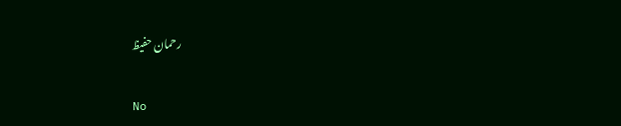رحمان حفیظ

No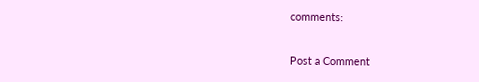comments:

Post a Comment